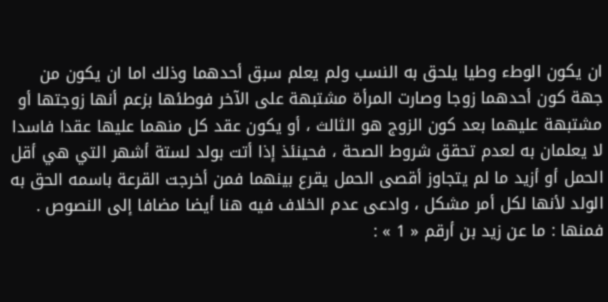ان يكون الوطء وطيا يلحق به النسب ولم يعلم سبق أحدهما وذلك اما ان يكون من جهة كون أحدهما زوجا وصارت المرأة مشتبهة على الآخر فوطئها بزعم أنها زوجتها أو مشتبهة عليهما بعد كون الزوج هو الثالث ، أو يكون عقد كل منهما عليها عقدا فاسدا لا يعلمان به لعدم تحقق شروط الصحة ، فحينئذ إذا أتت بولد لستة أشهر التي هي أقل الحمل أو أزيد ما لم يتجاوز أقصى الحمل يقرع بينهما فمن أخرجت القرعة باسمه الحق به الولد لأنها لكل أمر مشكل ، وادعى عدم الخلاف فيه هنا أيضا مضافا إلى النصوص .
فمنها : ما عن زيد بن أرقم « 1 » :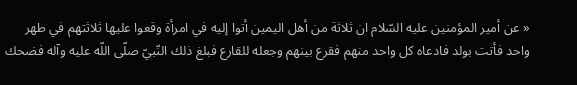« عن أمير المؤمنين عليه السّلام ان ثلاثة من أهل اليمين أتوا إليه في امرأة وقعوا عليها ثلاثتهم في طهر واحد فأتت بولد فادعاه كل واحد منهم فقرع بينهم وجعله للقارع فبلغ ذلك النّبيّ صلّى اللّه عليه وآله فضحك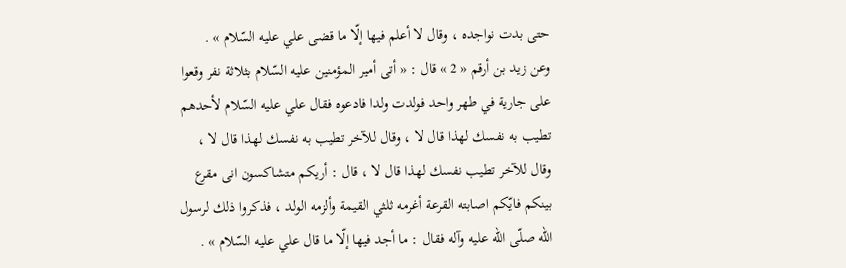حتى بدت نواجده ، وقال لا أعلم فيها إلّا ما قضى علي عليه السّلام » .
وعن زيد بن أرقم « 2 » قال : « أتى أمير المؤمنين عليه السّلام بثلاثة نفر وقعوا على جارية في طهر واحد فولدت ولدا فادعوه فقال علي عليه السّلام لأحدهم تطيب به نفسك لهذا قال لا ، وقال للآخر تطيب به نفسك لهذا قال لا ، وقال للآخر تطيب نفسك لهذا قال لا ، قال : أريكم متشاكسون انى مقرع بينكم فايّكم اصابته القرعة أغرمه ثلثي القيمة وألزمه الولد ، فذكروا ذلك لرسول اللّه صلّى اللّه عليه وآله فقال : ما أجد فيها إلّا ما قال علي عليه السّلام » .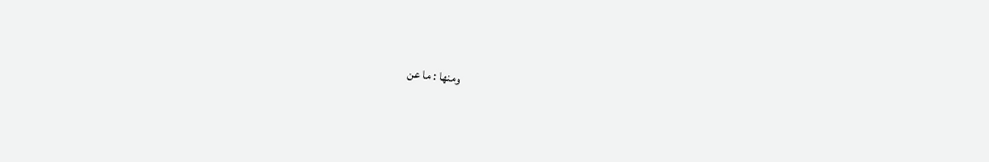ومنها : ما عن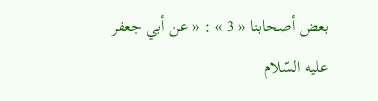بعض أصحابنا « 3 » : « عن أبي جعفر عليه السّلام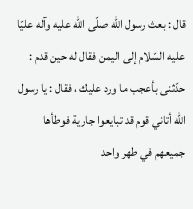قال : بعث رسول اللّه صلّى اللّه عليه وآله عليّا عليه السّلام إلى اليمن فقال له حين قدم : حدّثنى بأعجب ما ورد عليك ، فقال : يا رسول اللّه أتاني قوم قد تبايعوا جارية فوطأها جميعهم في طهر واحد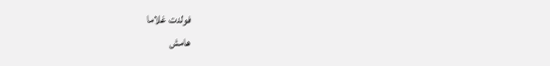فولدت غلاما
هامش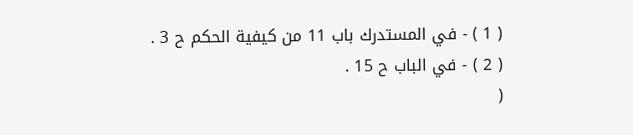( 1 ) - في المستدرك باب 11 من كيفية الحكم ح 3 .
( 2 ) - في الباب ح 15 .
(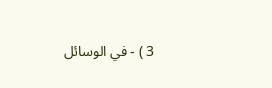3 ) - في الوسائل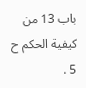باب 13 من كيفية الحكم ح 5 .